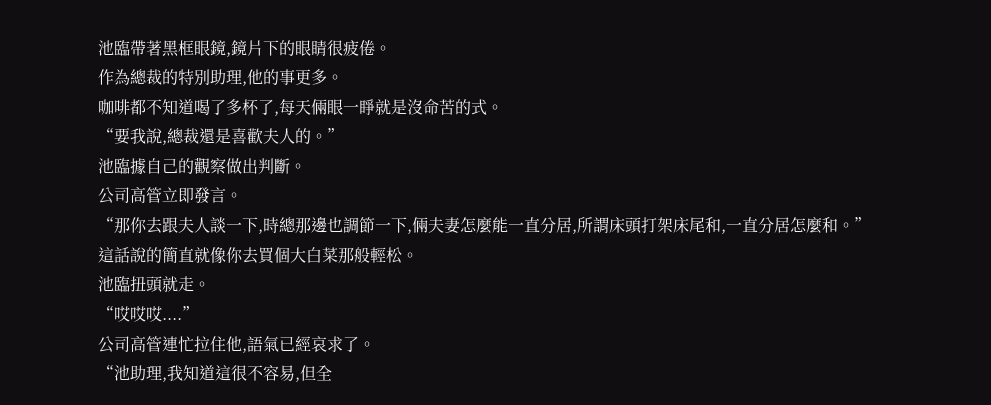池臨帶著黑框眼鏡,鏡片下的眼睛很疲倦。
作為總裁的特別助理,他的事更多。
咖啡都不知道喝了多杯了,每天倆眼一睜就是沒命苦的式。
“要我說,總裁還是喜歡夫人的。”
池臨據自己的觀察做出判斷。
公司高管立即發言。
“那你去跟夫人談一下,時總那邊也調節一下,倆夫妻怎麼能一直分居,所謂床頭打架床尾和,一直分居怎麼和。”
這話說的簡直就像你去買個大白菜那般輕松。
池臨扭頭就走。
“哎哎哎....”
公司高管連忙拉住他,語氣已經哀求了。
“池助理,我知道這很不容易,但全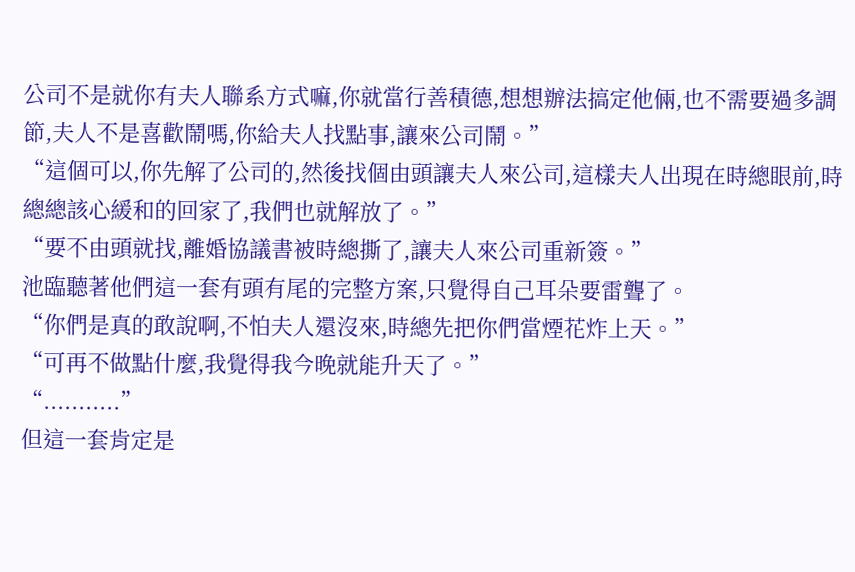公司不是就你有夫人聯系方式嘛,你就當行善積德,想想辦法搞定他倆,也不需要過多調節,夫人不是喜歡鬧嗎,你給夫人找點事,讓來公司鬧。”
“這個可以,你先解了公司的,然後找個由頭讓夫人來公司,這樣夫人出現在時總眼前,時總總該心緩和的回家了,我們也就解放了。”
“要不由頭就找,離婚協議書被時總撕了,讓夫人來公司重新簽。”
池臨聽著他們這一套有頭有尾的完整方案,只覺得自己耳朵要雷聾了。
“你們是真的敢說啊,不怕夫人還沒來,時總先把你們當煙花炸上天。”
“可再不做點什麼,我覺得我今晚就能升天了。”
“...........”
但這一套肯定是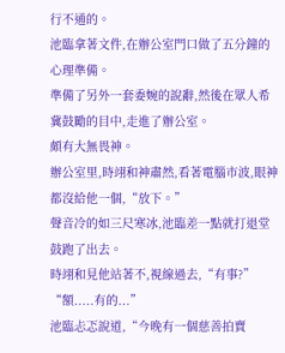行不通的。
池臨拿著文件,在辦公室門口做了五分鐘的心理準備。
準備了另外一套委婉的說辭,然後在眾人希冀鼓勵的目中,走進了辦公室。
頗有大無畏神。
辦公室里,時翊和神肅然,看著電腦市波,眼神都沒給他一個,“放下。”
聲音冷的如三尺寒冰,池臨差一點就打退堂鼓跑了出去。
時翊和見他站著不,視線過去,“有事?”
“額.....有的...”
池臨忐忑說道,“今晚有一個慈善拍賣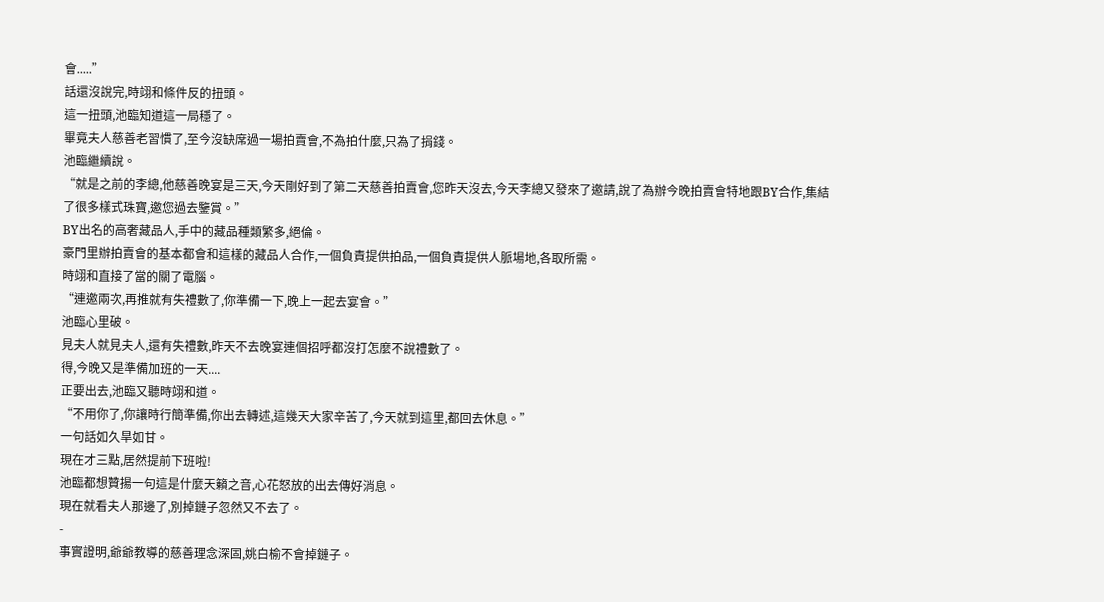會.....”
話還沒說完,時翊和條件反的扭頭。
這一扭頭,池臨知道這一局穩了。
畢竟夫人慈善老習慣了,至今沒缺席過一場拍賣會,不為拍什麼,只為了捐錢。
池臨繼續說。
“就是之前的李總,他慈善晚宴是三天,今天剛好到了第二天慈善拍賣會,您昨天沒去,今天李總又發來了邀請,說了為辦今晚拍賣會特地跟BY合作,集結了很多樣式珠寶,邀您過去鑒賞。”
BY出名的高奢藏品人,手中的藏品種類繁多,絕倫。
豪門里辦拍賣會的基本都會和這樣的藏品人合作,一個負責提供拍品,一個負責提供人脈場地,各取所需。
時翊和直接了當的關了電腦。
“連邀兩次,再推就有失禮數了,你準備一下,晚上一起去宴會。”
池臨心里破。
見夫人就見夫人,還有失禮數,昨天不去晚宴連個招呼都沒打怎麼不說禮數了。
得,今晚又是準備加班的一天....
正要出去,池臨又聽時翊和道。
“不用你了,你讓時行簡準備,你出去轉述,這幾天大家辛苦了,今天就到這里,都回去休息。”
一句話如久旱如甘。
現在才三點,居然提前下班啦!
池臨都想贊揚一句這是什麼天籟之音,心花怒放的出去傳好消息。
現在就看夫人那邊了,別掉鏈子忽然又不去了。
-
事實證明,爺爺教導的慈善理念深固,姚白榆不會掉鏈子。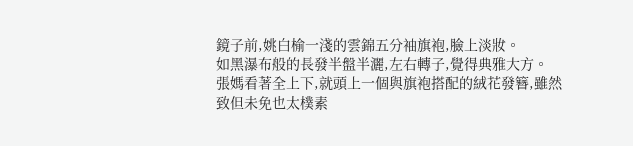鏡子前,姚白榆一淺的雲錦五分袖旗袍,臉上淡妝。
如黑瀑布般的長發半盤半灑,左右轉子,覺得典雅大方。
張媽看著全上下,就頭上一個與旗袍搭配的絨花發簪,雖然致但未免也太樸素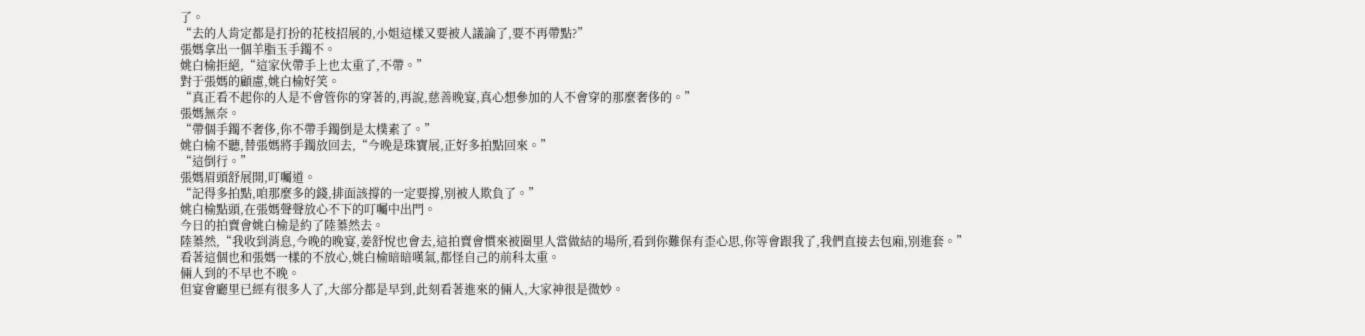了。
“去的人肯定都是打扮的花枝招展的,小姐這樣又要被人議論了,要不再帶點?”
張媽拿出一個羊脂玉手鐲不。
姚白榆拒絕,“這家伙帶手上也太重了,不帶。”
對于張媽的顧慮,姚白榆好笑。
“真正看不起你的人是不會管你的穿著的,再說,慈善晚宴,真心想參加的人不會穿的那麼奢侈的。”
張媽無奈。
“帶個手鐲不奢侈,你不帶手鐲倒是太樸素了。”
姚白榆不聽,替張媽將手鐲放回去,“今晚是珠寶展,正好多拍點回來。”
“這倒行。”
張媽眉頭舒展開,叮囑道。
“記得多拍點,咱那麼多的錢,排面該撐的一定要撐,別被人欺負了。”
姚白榆點頭,在張媽聲聲放心不下的叮囑中出門。
今日的拍賣會姚白榆是約了陸蓁然去。
陸蓁然,“我收到消息,今晚的晚宴,姜舒悅也會去,這拍賣會慣來被圈里人當做結的場所,看到你難保有歪心思,你等會跟我了,我們直接去包廂,別進套。”
看著這個也和張媽一樣的不放心,姚白榆暗暗嘆氣,都怪自己的前科太重。
倆人到的不早也不晚。
但宴會廳里已經有很多人了,大部分都是早到,此刻看著進來的倆人,大家神很是微妙。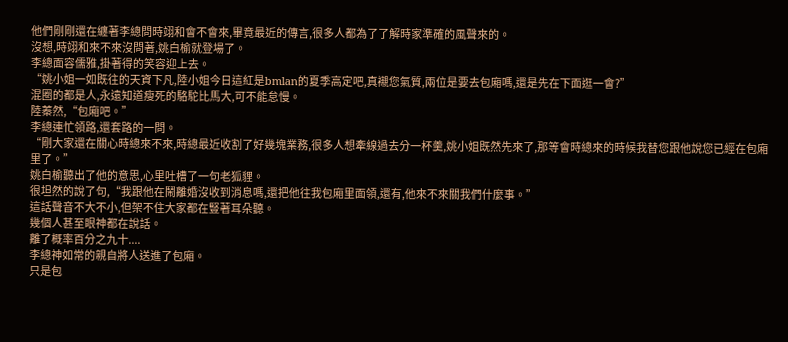他們剛剛還在纏著李總問時翊和會不會來,畢竟最近的傳言,很多人都為了了解時家準確的風聲來的。
沒想,時翊和來不來沒問著,姚白榆就登場了。
李總面容儒雅,掛著得的笑容迎上去。
“姚小姐一如既往的天資下凡,陸小姐今日這紅是bmlan的夏季高定吧,真襯您氣質,兩位是要去包廂嗎,還是先在下面逛一會?”
混圈的都是人,永遠知道瘦死的駱駝比馬大,可不能怠慢。
陸蓁然,“包廂吧。”
李總連忙領路,還套路的一問。
“剛大家還在關心時總來不來,時總最近收割了好幾塊業務,很多人想牽線過去分一杯羹,姚小姐既然先來了,那等會時總來的時候我替您跟他說您已經在包廂里了。”
姚白榆聽出了他的意思,心里吐槽了一句老狐貍。
很坦然的說了句,“我跟他在鬧離婚沒收到消息嗎,還把他往我包廂里面領,還有,他來不來關我們什麼事。”
這話聲音不大不小,但架不住大家都在豎著耳朵聽。
幾個人甚至眼神都在說話。
離了概率百分之九十....
李總神如常的親自將人送進了包廂。
只是包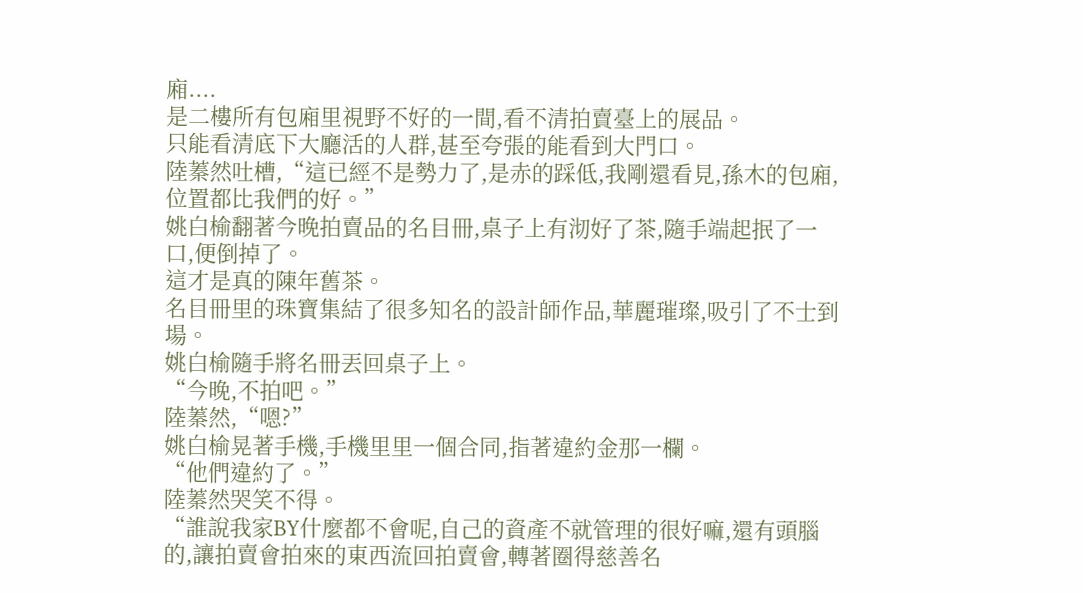廂....
是二樓所有包廂里視野不好的一間,看不清拍賣臺上的展品。
只能看清底下大廳活的人群,甚至夸張的能看到大門口。
陸蓁然吐槽,“這已經不是勢力了,是赤的踩低,我剛還看見,孫木的包廂,位置都比我們的好。”
姚白榆翻著今晚拍賣品的名目冊,桌子上有沏好了茶,隨手端起抿了一口,便倒掉了。
這才是真的陳年舊茶。
名目冊里的珠寶集結了很多知名的設計師作品,華麗璀璨,吸引了不士到場。
姚白榆隨手將名冊丟回桌子上。
“今晚,不拍吧。”
陸蓁然,“嗯?”
姚白榆晃著手機,手機里里一個合同,指著違約金那一欄。
“他們違約了。”
陸蓁然哭笑不得。
“誰說我家BY什麼都不會呢,自己的資產不就管理的很好嘛,還有頭腦的,讓拍賣會拍來的東西流回拍賣會,轉著圈得慈善名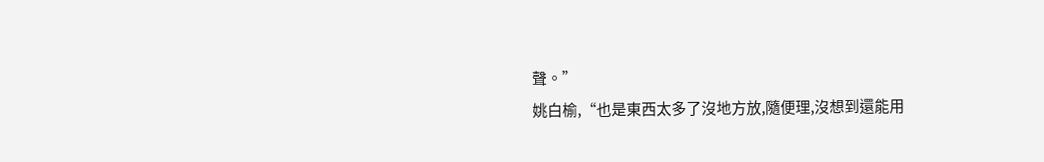聲。”
姚白榆,“也是東西太多了沒地方放,隨便理,沒想到還能用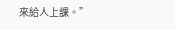來給人上課。”